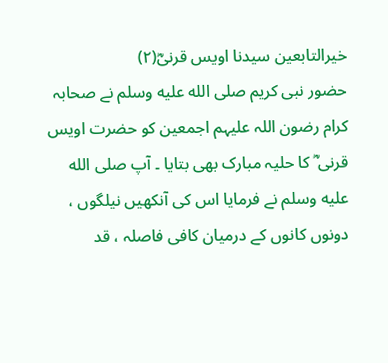خیرالتابعین سیدنا اویس قرنیؓ(۲)
حضور نبی کریم صلى الله عليه وسلم نے صحابہ کرام رضون اللہ علیہم اجمعین کو حضرت اویس قرنی ؓ کا حلیہ مبارک بھی بتایا ۔ آپ صلى الله عليه وسلم نے فرمایا اس کی آنکھیں نیلگوں ، دونوں کانوں کے درمیان کافی فاصلہ ، قد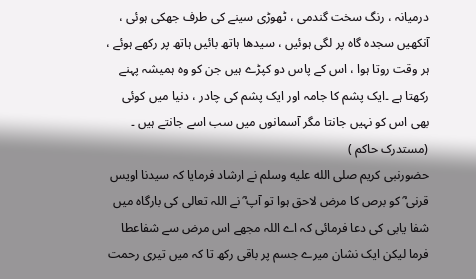درمیانہ ، رنگ سخت گندمی ، ٹھوڑی سینے کی طرف جھکی ہوئی ، آنکھیں سجدہ گاہ پر لگی ہوئیں ، سیدھا ہاتھ بائیں ہاتھ پر رکھے ہوئے ، ہر وقت روتا ہوا ، اس کے پاس دو کپڑے ہیں جن کو وہ ہمیشہ پہنے رکھتا ہے ۔ایک پشم کا جامہ اور ایک پشم کی چادر ، دنیا میں کوئی بھی اس کو نہیں جانتا مگر آسمانوں میں سب اسے جانتے ہیں ۔ (مستدرک حاکم )
حضورنبی کریم صلى الله عليه وسلم نے ارشاد فرمایا کہ سیدنا اویس قرنی ؓ کو برص کا مرض لاحق ہوا تو آپ ؓ نے اللہ تعالی کی بارگاہ میں شفا یابی کی دعا فرمائی کہ اے اللہ مجھے اس مرض سے شفاعطا فرما لیکن ایک نشان میرے جسم پر باقی رکھ تا کہ میں تیری رحمت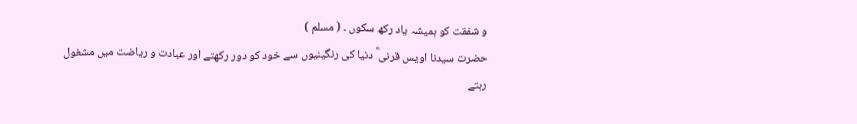و شفقت کو ہمیشہ یاد رکھ سکوں ۔ ( مسلم )
حضرت سیدنا اویس قرنی ؓ دنیا کی رنگینیوں سے خود کو دور رکھتے اور عبادت و ریاضت میں مشغول رہتے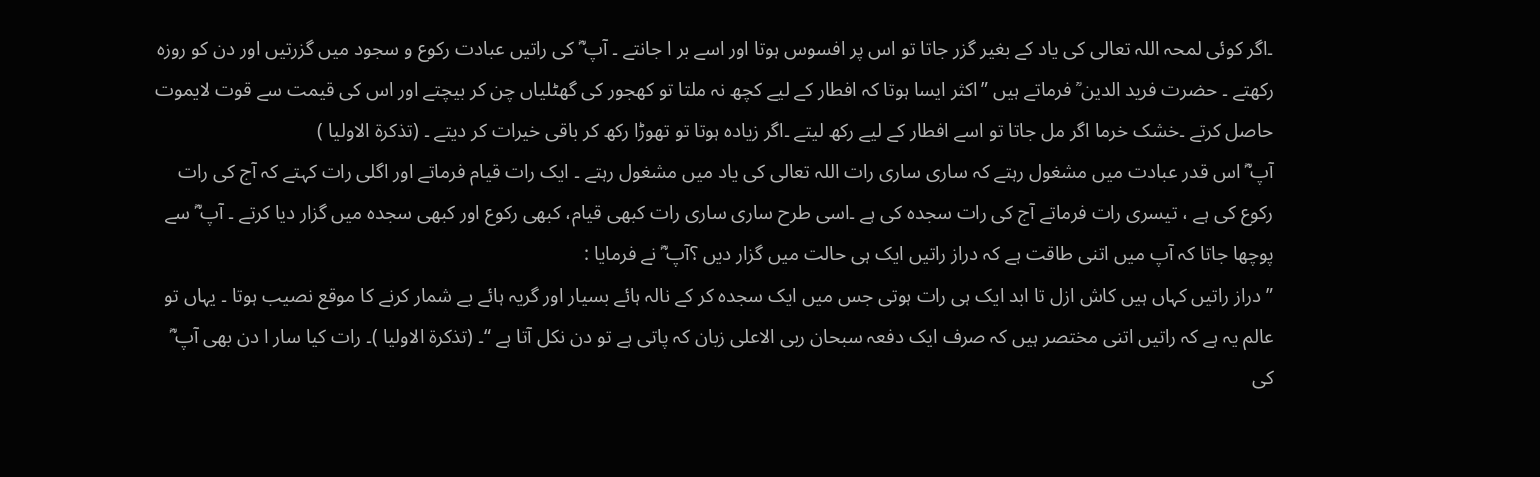۔اگر کوئی لمحہ اللہ تعالی کی یاد کے بغیر گزر جاتا تو اس پر افسوس ہوتا اور اسے بر ا جانتے ۔ آپ ؓ کی راتیں عبادت رکوع و سجود میں گزرتیں اور دن کو روزہ رکھتے ۔ حضرت فرید الدین ؒ فرماتے ہیں ”اکثر ایسا ہوتا کہ افطار کے لیے کچھ نہ ملتا تو کھجور کی گھٹلیاں چن کر بیچتے اور اس کی قیمت سے قوت لایموت حاصل کرتے ۔خشک خرما اگر مل جاتا تو اسے افطار کے لیے رکھ لیتے ۔اگر زیادہ ہوتا تو تھوڑا رکھ کر باقی خیرات کر دیتے ۔ (تذکرۃ الاولیا )
آپ ؓ اس قدر عبادت میں مشغول رہتے کہ ساری ساری رات اللہ تعالی کی یاد میں مشغول رہتے ۔ ایک رات قیام فرماتے اور اگلی رات کہتے کہ آج کی رات رکوع کی ہے ، تیسری رات فرماتے آج کی رات سجدہ کی ہے ۔اسی طرح ساری ساری رات کبھی قیام، کبھی رکوع اور کبھی سجدہ میں گزار دیا کرتے ۔ آپ ؓ سے پوچھا جاتا کہ آپ میں اتنی طاقت ہے کہ دراز راتیں ایک ہی حالت میں گزار دیں ؟آپ ؓ نے فرمایا :
”دراز راتیں کہاں ہیں کاش ازل تا ابد ایک ہی رات ہوتی جس میں ایک سجدہ کر کے نالہ ہائے بسیار اور گریہ ہائے بے شمار کرنے کا موقع نصیب ہوتا ۔ یہاں تو عالم یہ ہے کہ راتیں اتنی مختصر ہیں کہ صرف ایک دفعہ سبحان ربی الاعلی زبان کہ پاتی ہے تو دن نکل آتا ہے “۔ (تذکرۃ الاولیا )۔ رات کیا سار ا دن بھی آپ ؓ کی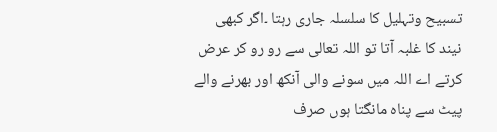تسبیح وتہلیل کا سلسلہ جاری رہتا ۔اگر کبھی نیند کا غلبہ آتا تو اللہ تعالی سے رو رو کر عرض کرتے اے اللہ میں سونے والی آنکھ اور بھرنے والے پیٹ سے پناہ مانگتا ہوں صرف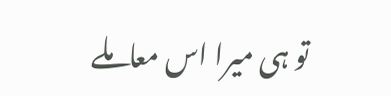تو ہی میرا اس معاملے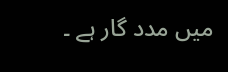میں مدد گار ہے ۔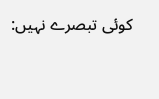کوئی تبصرے نہیں: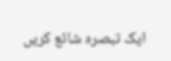ایک تبصرہ شائع کریں